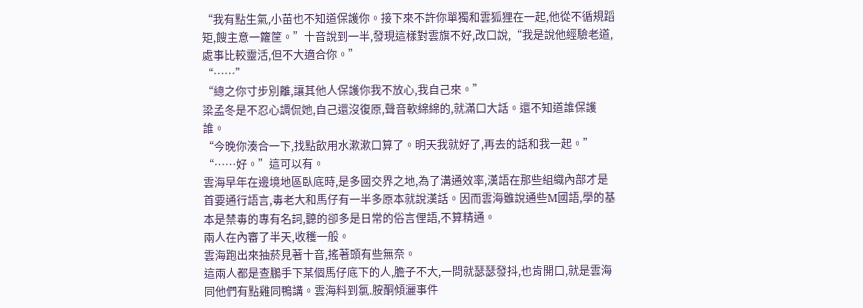“我有點生氣,小苗也不知道保護你。接下來不許你單獨和雲狐狸在一起,他從不循規蹈矩,餿主意一籮筐。”十音說到一半,發現這樣對雲旗不好,改口說,“我是說他經驗老道,處事比較靈活,但不大適合你。”
“……”
“總之你寸步別離,讓其他人保護你我不放心,我自己來。”
梁孟冬是不忍心調侃她,自己還沒復原,聲音軟綿綿的,就滿口大話。還不知道誰保護誰。
“今晚你湊合一下,找點飲用水漱漱口算了。明天我就好了,再去的話和我一起。”
“……好。”這可以有。
雲海早年在邊境地區臥底時,是多國交界之地,為了溝通效率,漢語在那些組織內部才是首要通行語言,毒老大和馬仔有一半多原本就說漢話。因而雲海雖說通些M國語,學的基本是禁毒的專有名詞,聽的卻多是日常的俗言俚語,不算精通。
兩人在內審了半天,收穫一般。
雲海跑出來抽菸見著十音,搖著頭有些無奈。
這兩人都是查鵬手下某個馬仔底下的人,膽子不大,一問就瑟瑟發抖,也肯開口,就是雲海同他們有點雞同鴨講。雲海料到氯.胺酮傾灑事件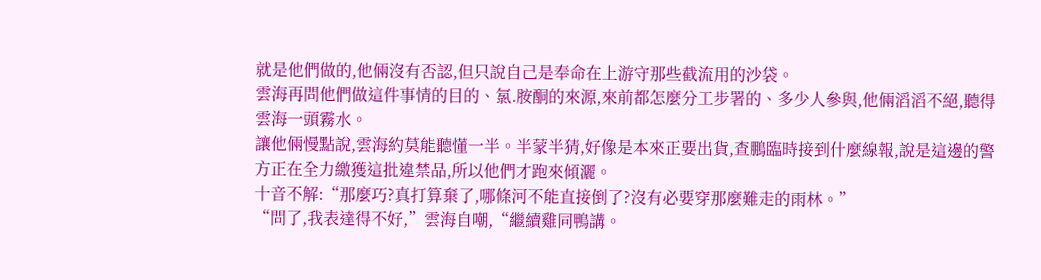就是他們做的,他倆沒有否認,但只說自己是奉命在上游守那些截流用的沙袋。
雲海再問他們做這件事情的目的、氯.胺酮的來源,來前都怎麼分工步署的、多少人參與,他倆滔滔不絕,聽得雲海一頭霧水。
讓他倆慢點說,雲海約莫能聽懂一半。半蒙半猜,好像是本來正要出貨,查鵬臨時接到什麼線報,說是這邊的警方正在全力繳獲這批違禁品,所以他們才跑來傾灑。
十音不解:“那麼巧?真打算棄了,哪條河不能直接倒了?沒有必要穿那麼難走的雨林。”
“問了,我表達得不好,”雲海自嘲,“繼續雞同鴨講。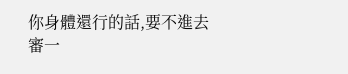你身體還行的話,要不進去審一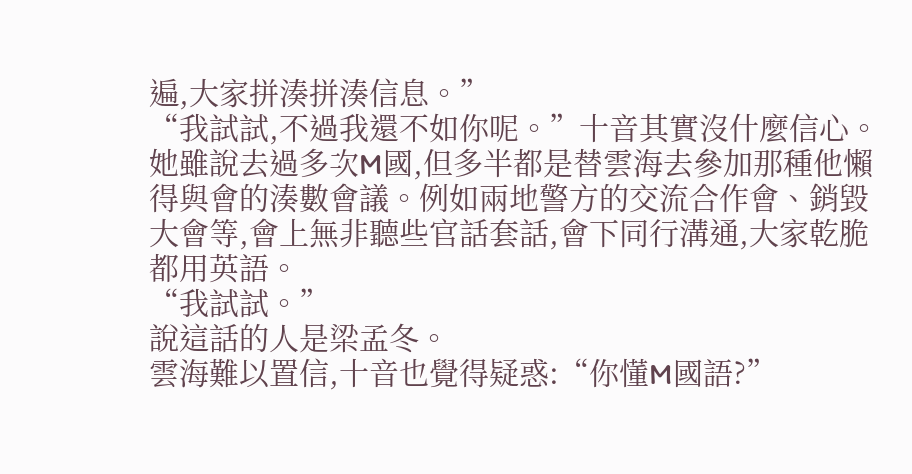遍,大家拼湊拼湊信息。”
“我試試,不過我還不如你呢。”十音其實沒什麼信心。
她雖說去過多次M國,但多半都是替雲海去參加那種他懶得與會的湊數會議。例如兩地警方的交流合作會、銷毀大會等,會上無非聽些官話套話,會下同行溝通,大家乾脆都用英語。
“我試試。”
說這話的人是梁孟冬。
雲海難以置信,十音也覺得疑惑:“你懂M國語?”